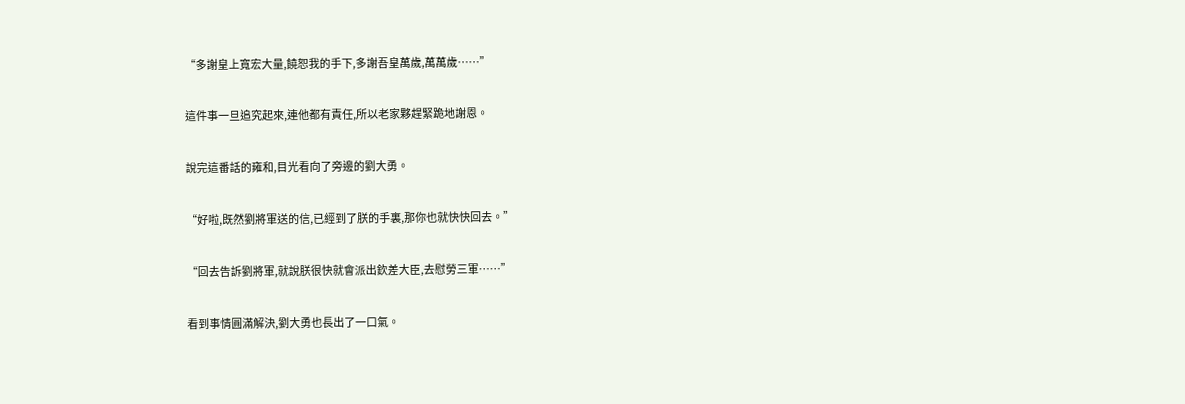“多謝皇上寬宏大量,饒恕我的手下,多謝吾皇萬歲,萬萬歲……”

這件事一旦追究起來,連他都有責任,所以老家夥趕緊跪地謝恩。

說完這番話的雍和,目光看向了旁邊的劉大勇。

“好啦,既然劉將軍送的信,已經到了朕的手裏,那你也就快快回去。”

“回去告訴劉將軍,就說朕很快就會派出欽差大臣,去慰勞三軍……”

看到事情圓滿解決,劉大勇也長出了一口氣。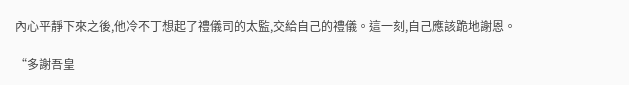內心平靜下來之後,他冷不丁想起了禮儀司的太監,交給自己的禮儀。這一刻,自己應該跪地謝恩。

“多謝吾皇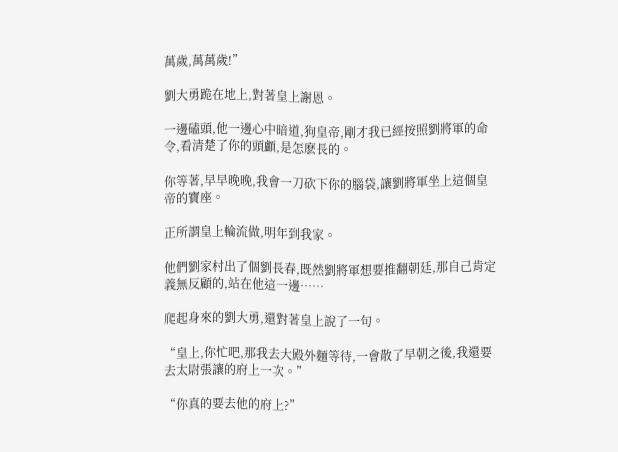萬歲,萬萬歲!”

劉大勇跪在地上,對著皇上謝恩。

一邊磕頭,他一邊心中暗道,狗皇帝,剛才我已經按照劉將軍的命令,看清楚了你的頭顱,是怎麽長的。

你等著,早早晚晚,我會一刀砍下你的腦袋,讓劉將軍坐上這個皇帝的寶座。

正所謂皇上輪流做,明年到我家。

他們劉家村出了個劉長春,既然劉將軍想要推翻朝廷,那自己肯定義無反顧的,站在他這一邊……

爬起身來的劉大勇,還對著皇上說了一句。

“皇上,你忙吧,那我去大殿外麵等待,一會散了早朝之後,我還要去太尉張讓的府上一次。”

“你真的要去他的府上?”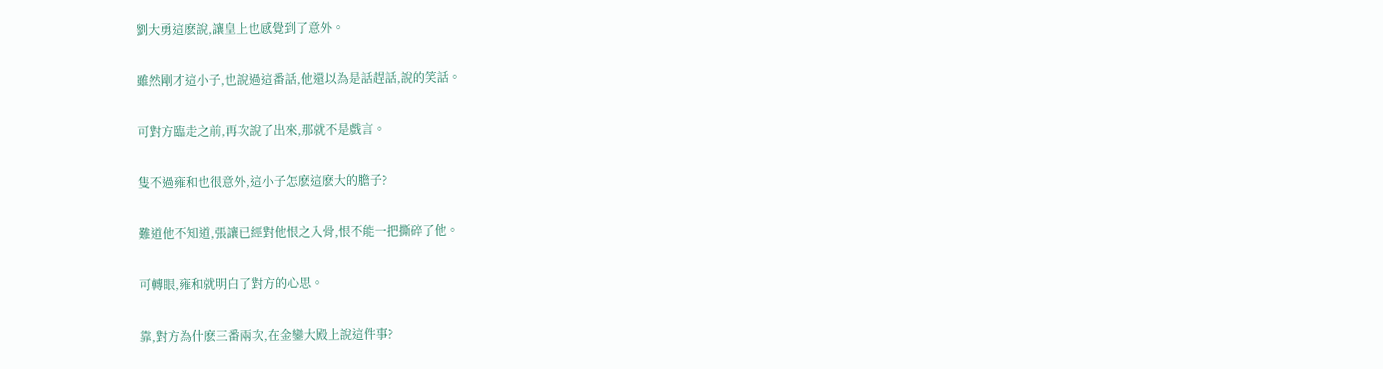劉大勇這麽說,讓皇上也感覺到了意外。

雖然剛才這小子,也說過這番話,他還以為是話趕話,說的笑話。

可對方臨走之前,再次說了出來,那就不是戲言。

隻不過雍和也很意外,這小子怎麽這麽大的膽子?

難道他不知道,張讓已經對他恨之入骨,恨不能一把撕碎了他。

可轉眼,雍和就明白了對方的心思。

靠,對方為什麽三番兩次,在金鑾大殿上說這件事?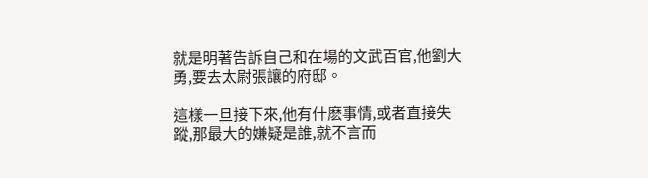就是明著告訴自己和在場的文武百官,他劉大勇,要去太尉張讓的府邸。

這樣一旦接下來,他有什麽事情,或者直接失蹤,那最大的嫌疑是誰,就不言而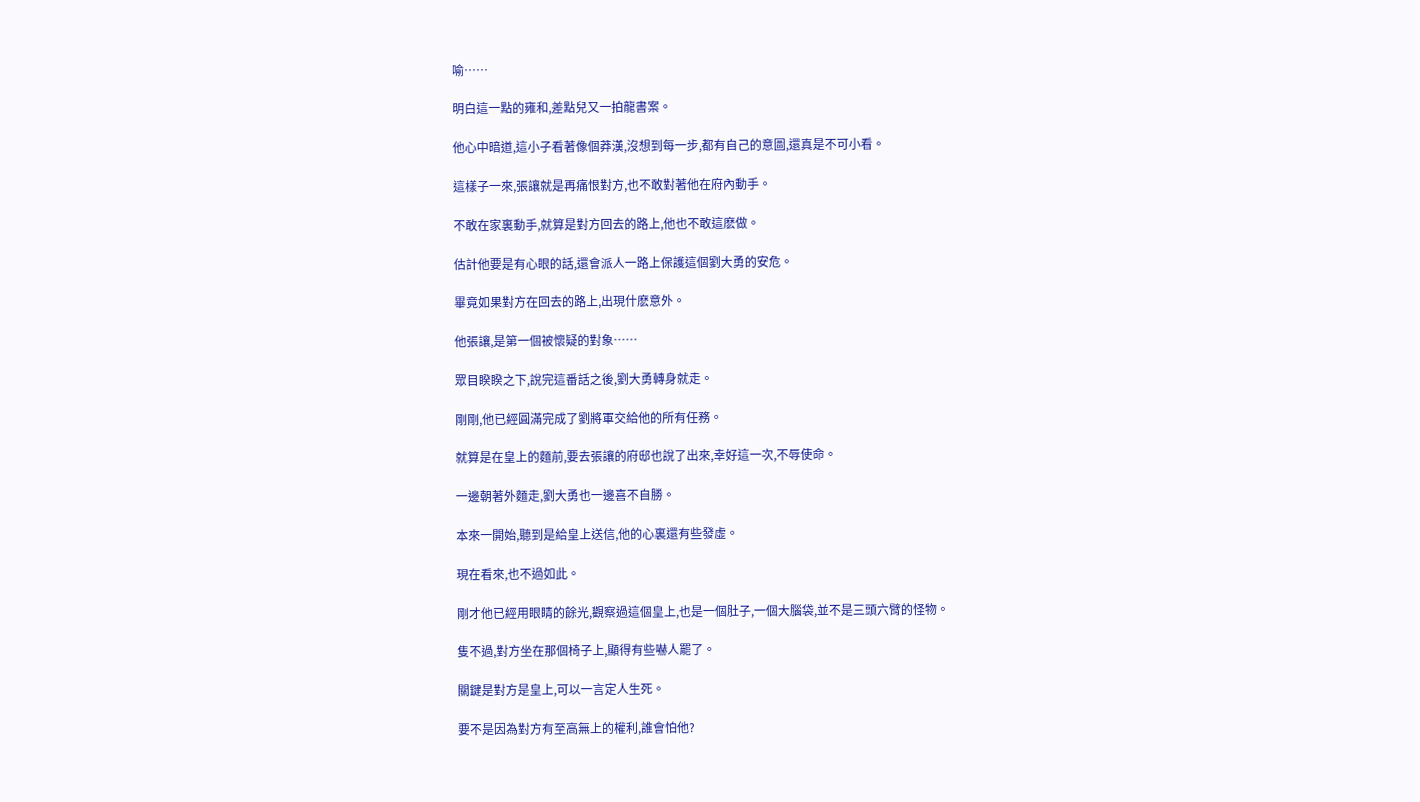喻……

明白這一點的雍和,差點兒又一拍龍書案。

他心中暗道,這小子看著像個莽漢,沒想到每一步,都有自己的意圖,還真是不可小看。

這樣子一來,張讓就是再痛恨對方,也不敢對著他在府內動手。

不敢在家裏動手,就算是對方回去的路上,他也不敢這麽做。

估計他要是有心眼的話,還會派人一路上保護這個劉大勇的安危。

畢竟如果對方在回去的路上,出現什麽意外。

他張讓,是第一個被懷疑的對象……

眾目睽睽之下,說完這番話之後,劉大勇轉身就走。

剛剛,他已經圓滿完成了劉將軍交給他的所有任務。

就算是在皇上的麵前,要去張讓的府邸也說了出來,幸好這一次,不辱使命。

一邊朝著外麵走,劉大勇也一邊喜不自勝。

本來一開始,聽到是給皇上送信,他的心裏還有些發虛。

現在看來,也不過如此。

剛才他已經用眼睛的餘光,觀察過這個皇上,也是一個肚子,一個大腦袋,並不是三頭六臂的怪物。

隻不過,對方坐在那個椅子上,顯得有些嚇人罷了。

關鍵是對方是皇上,可以一言定人生死。

要不是因為對方有至高無上的權利,誰會怕他?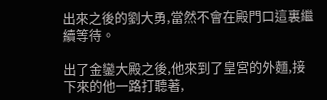出來之後的劉大勇,當然不會在殿門口這裏繼續等待。

出了金鑾大殿之後,他來到了皇宮的外麵,接下來的他一路打聽著,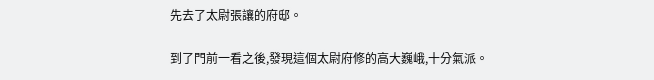先去了太尉張讓的府邸。

到了門前一看之後,發現這個太尉府修的高大巍峨,十分氣派。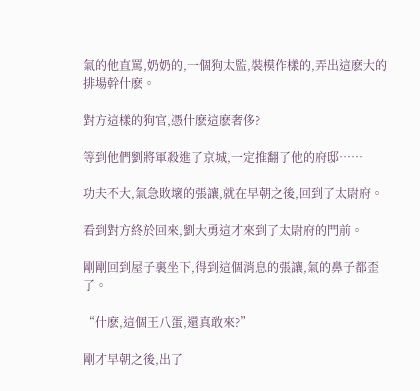氣的他直罵,奶奶的,一個狗太監,裝模作樣的,弄出這麽大的排場幹什麽。

對方這樣的狗官,憑什麽這麽奢侈?

等到他們劉將軍殺進了京城,一定推翻了他的府邸……

功夫不大,氣急敗壞的張讓,就在早朝之後,回到了太尉府。

看到對方終於回來,劉大勇這才來到了太尉府的門前。

剛剛回到屋子裏坐下,得到這個消息的張讓,氣的鼻子都歪了。

“什麽,這個王八蛋,還真敢來?”

剛才早朝之後,出了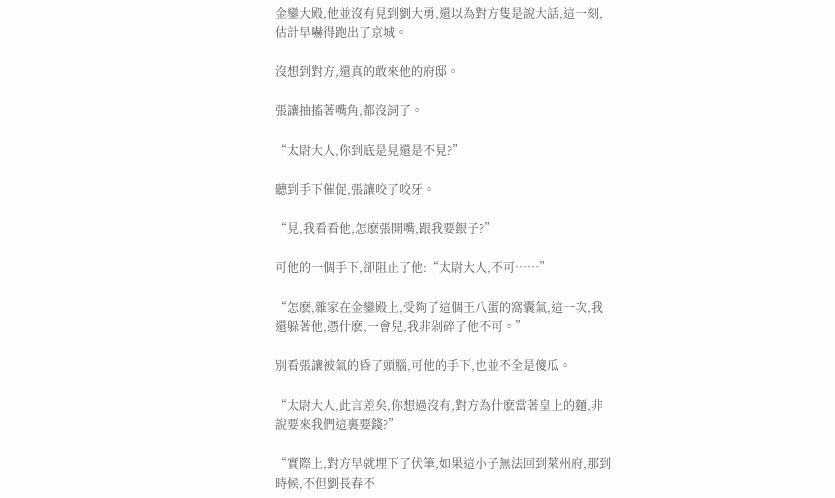金鑾大殿,他並沒有見到劉大勇,還以為對方隻是說大話,這一刻,估計早嚇得跑出了京城。

沒想到對方,還真的敢來他的府邸。

張讓抽搐著嘴角,都沒詞了。

“太尉大人,你到底是見還是不見?”

聽到手下催促,張讓咬了咬牙。

“見,我看看他,怎麽張開嘴,跟我要銀子?”

可他的一個手下,卻阻止了他:“太尉大人,不可……”

“怎麽,雜家在金鑾殿上,受夠了這個王八蛋的窩囊氣,這一次,我還躲著他,憑什麽,一會兒,我非剁碎了他不可。”

別看張讓被氣的昏了頭腦,可他的手下,也並不全是傻瓜。

“太尉大人,此言差矣,你想過沒有,對方為什麽當著皇上的麵,非說要來我們這裏要錢?”

“實際上,對方早就埋下了伏筆,如果這小子無法回到萊州府,那到時候,不但劉長春不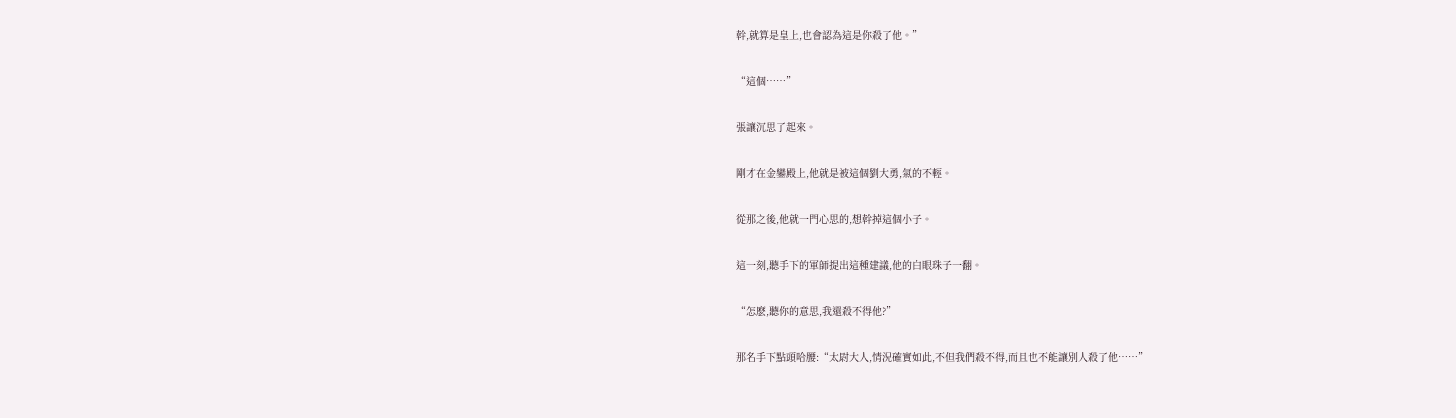幹,就算是皇上,也會認為這是你殺了他。”

“這個……”

張讓沉思了起來。

剛才在金鑾殿上,他就是被這個劉大勇,氣的不輕。

從那之後,他就一門心思的,想幹掉這個小子。

這一刻,聽手下的軍師提出這種建議,他的白眼珠子一翻。

“怎麽,聽你的意思,我還殺不得他?”

那名手下點頭哈腰:“太尉大人,情況確實如此,不但我們殺不得,而且也不能讓別人殺了他……”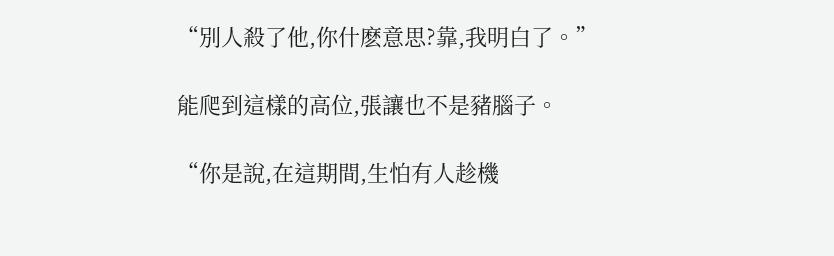“別人殺了他,你什麽意思?靠,我明白了。”

能爬到這樣的高位,張讓也不是豬腦子。

“你是說,在這期間,生怕有人趁機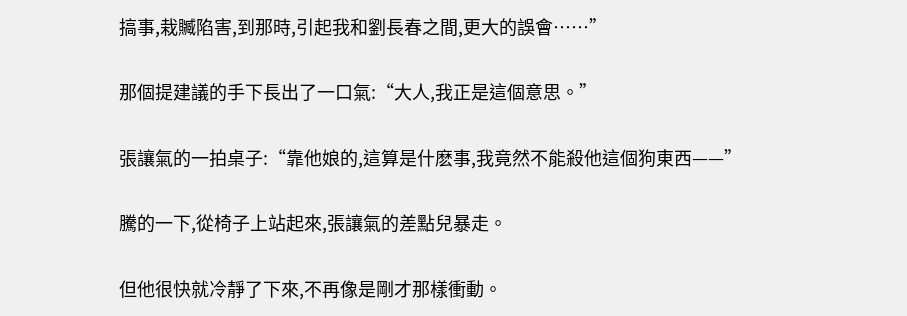搞事,栽贓陷害,到那時,引起我和劉長春之間,更大的誤會……”

那個提建議的手下長出了一口氣:“大人,我正是這個意思。”

張讓氣的一拍桌子:“靠他娘的,這算是什麽事,我竟然不能殺他這個狗東西——”

騰的一下,從椅子上站起來,張讓氣的差點兒暴走。

但他很快就冷靜了下來,不再像是剛才那樣衝動。